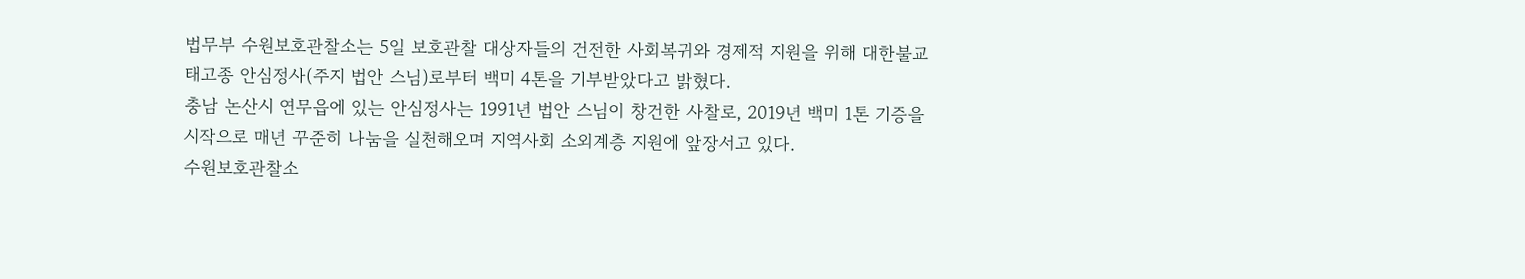법무부 수원보호관찰소는 5일 보호관찰 대상자들의 건전한 사회복귀와 경제적 지원을 위해 대한불교 태고종 안심정사(주지 법안 스님)로부터 백미 4톤을 기부받았다고 밝혔다.
충남 논산시 연무읍에 있는 안심정사는 1991년 법안 스님이 창건한 사찰로, 2019년 백미 1톤 기증을 시작으로 매년 꾸준히 나눔을 실천해오며 지역사회 소외계층 지원에 앞장서고 있다.
수원보호관찰소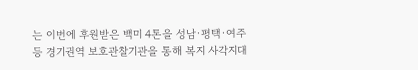는 이번에 후원받은 백미 4톤을 성남·평택·여주 등 경기권역 보호관찰기관을 통해 복지 사각지대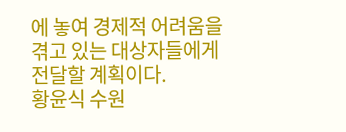에 놓여 경제적 어려움을 겪고 있는 대상자들에게 전달할 계획이다.
황윤식 수원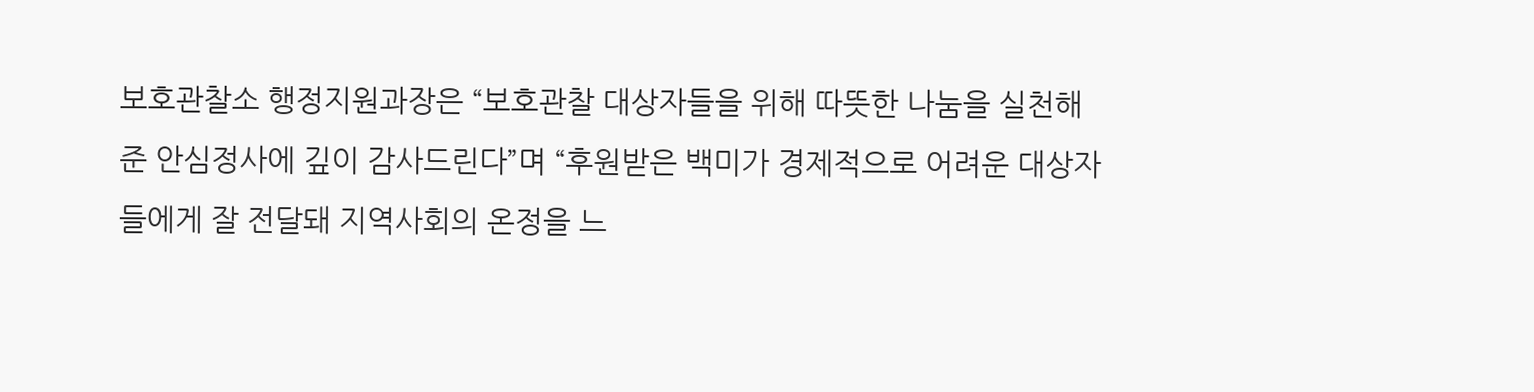보호관찰소 행정지원과장은 “보호관찰 대상자들을 위해 따뜻한 나눔을 실천해 준 안심정사에 깊이 감사드린다”며 “후원받은 백미가 경제적으로 어려운 대상자들에게 잘 전달돼 지역사회의 온정을 느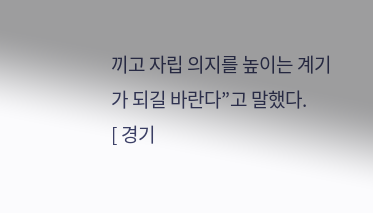끼고 자립 의지를 높이는 계기가 되길 바란다”고 말했다.
[ 경기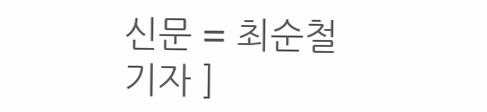신문 = 최순철 기자 ]